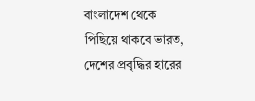বাংলাদেশ থেকে পিছিয়ে থাকবে ভারত, দেশের প্রবৃদ্ধির হারের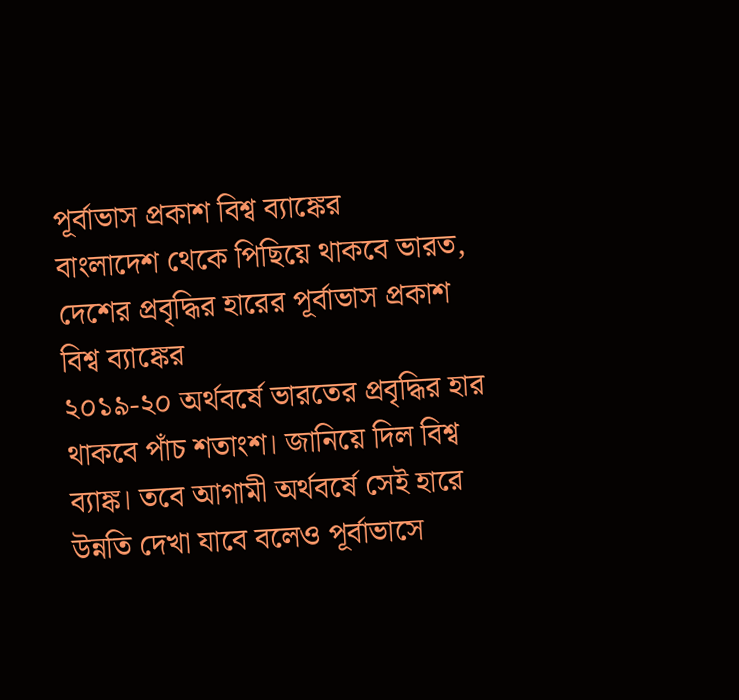পূর্বাভাস প্রকাশ বিশ্ব ব্যাঙ্কের
বাংলাদেশ থেকে পিছিয়ে থাকবে ভারত, দেশের প্রবৃদ্ধির হারের পূর্বাভাস প্রকাশ বিশ্ব ব্যাঙ্কের
২০১৯-২০ অর্থবর্ষে ভারতের প্রবৃদ্ধির হার থাকবে পাঁচ শতাংশ। জানিয়ে দিল বিশ্ব ব্যাঙ্ক। তবে আগামী অর্থবর্ষে সেই হারে উন্নতি দেখা যাবে বলেও পূর্বাভাসে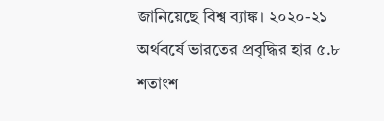জানিয়েছে বিশ্ব ব্যাঙ্ক। ২০২০-২১ অর্থবর্ষে ভারতের প্রবৃদ্ধির হার ৫.৮ শতাংশ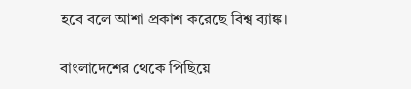হবে বলে আশা প্রকাশ করেছে বিশ্ব ব্যাঙ্ক।

বাংলাদেশের থেকে পিছিয়ে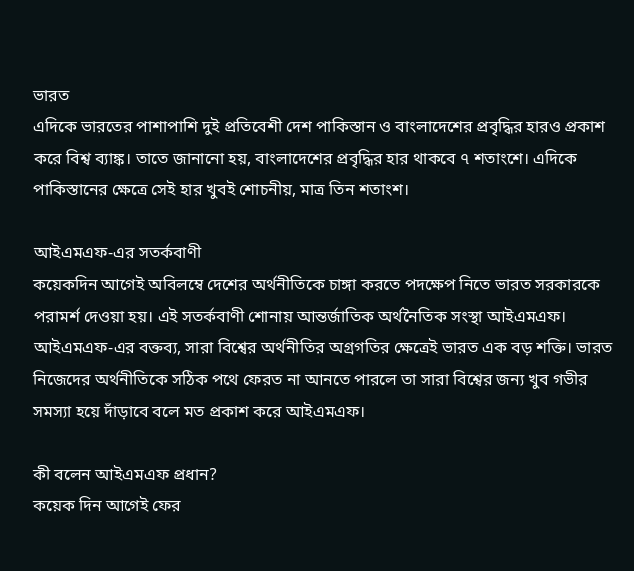ভারত
এদিকে ভারতের পাশাপাশি দুই প্রতিবেশী দেশ পাকিস্তান ও বাংলাদেশের প্রবৃদ্ধির হারও প্রকাশ করে বিশ্ব ব্যাঙ্ক। তাতে জানানো হয়, বাংলাদেশের প্রবৃদ্ধির হার থাকবে ৭ শতাংশে। এদিকে পাকিস্তানের ক্ষেত্রে সেই হার খুবই শোচনীয়, মাত্র তিন শতাংশ।

আইএমএফ-এর সতর্কবাণী
কয়েকদিন আগেই অবিলম্বে দেশের অর্থনীতিকে চাঙ্গা করতে পদক্ষেপ নিতে ভারত সরকারকে পরামর্শ দেওয়া হয়। এই সতর্কবাণী শোনায় আন্তর্জাতিক অর্থনৈতিক সংস্থা আইএমএফ। আইএমএফ-এর বক্তব্য, সারা বিশ্বের অর্থনীতির অগ্রগতির ক্ষেত্রেই ভারত এক বড় শক্তি। ভারত নিজেদের অর্থনীতিকে সঠিক পথে ফেরত না আনতে পারলে তা সারা বিশ্বের জন্য খুব গভীর সমস্যা হয়ে দাঁড়াবে বলে মত প্রকাশ করে আইএমএফ।

কী বলেন আইএমএফ প্রধান?
কয়েক দিন আগেই ফের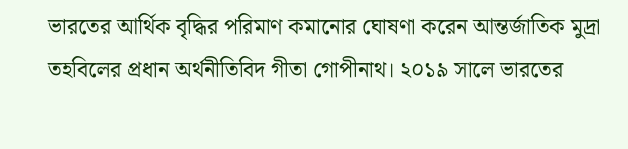ভারতের আর্থিক বৃদ্ধির পরিমাণ কমানোর ঘোষণা করেন আন্তর্জাতিক মুদ্রা তহবিলের প্রধান অর্থনীতিবিদ গীতা গোপীনাথ। ২০১৯ সালে ভারতের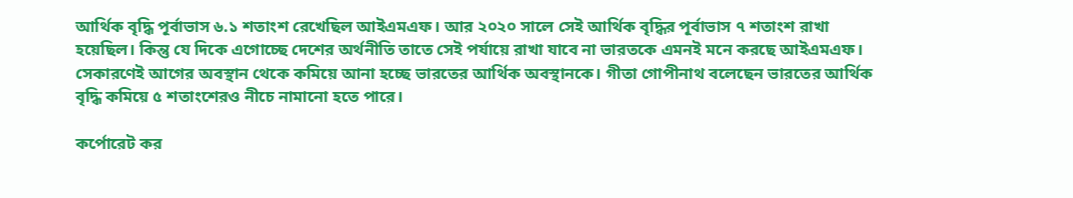আর্থিক বৃদ্ধি পূর্বাভাস ৬.১ শতাংশ রেখেছিল আইএমএফ। আর ২০২০ সালে সেই আর্থিক বৃদ্ধির পূর্বাভাস ৭ শতাংশ রাখা হয়েছিল। কিন্তু যে দিকে এগোচ্ছে দেশের অর্থনীতি তাতে সেই পর্যায়ে রাখা যাবে না ভারতকে এমনই মনে করছে আইএমএফ। সেকারণেই আগের অবস্থান থেকে কমিয়ে আনা হচ্ছে ভারতের আর্থিক অবস্থানকে। গীতা গোপীনাথ বলেছেন ভারতের আর্থিক বৃদ্ধি কমিয়ে ৫ শতাংশেরও নীচে নামানো হতে পারে।

কর্পোরেট কর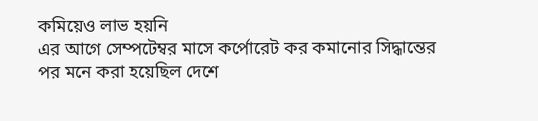কমিয়েও লাভ হয়নি
এর আগে সেম্পটেম্বর মাসে কর্পোরেট কর কমানোর সিদ্ধান্তের পর মনে করা হয়েছিল দেশে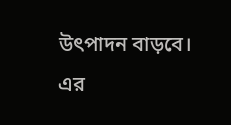উৎপাদন বাড়বে। এর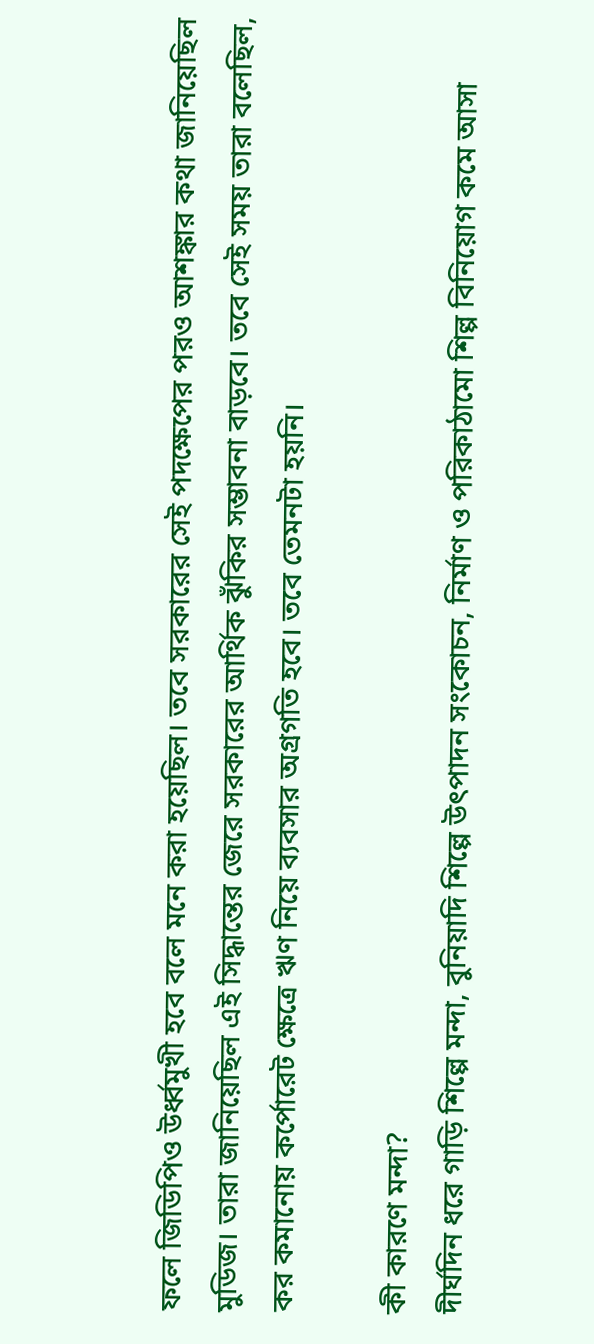ফলে জিডিপিও উর্ধ্বমুখী হবে বলে মনে করা হয়েছিল। তবে সরকারের সেই পদক্ষেপের পরও আশঙ্কার কথা জানিয়েছিল মুডিজ। তারা জানিয়েছিল এই সিদ্ধান্তের জেরে সরকারের আর্থিক ঝুঁকির সম্ভাবনা বাড়বে। তবে সেই সময় তারা বলেছিল, কর কমানোয় কর্পোরেট ক্ষেত্রে ঋণ নিয়ে ব্যবসার অগ্রগতি হবে। তবে তেমনটা হয়নি।

কী কারণে মন্দা?
দীর্ঘদিন ধরে গাড়ি শিল্পে মন্দা, বুনিয়াদি শিল্পে উৎপাদন সংকোচন, নির্মাণ ও পরিকাঠামো শিল্প বিনিয়োগ কমে আসা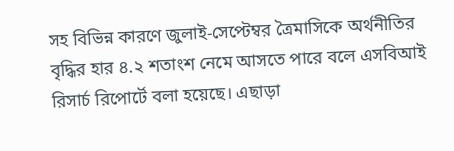সহ বিভিন্ন কারণে জুলাই-সেপ্টেম্বর ত্রৈমাসিকে অর্থনীতির বৃদ্ধির হার ৪.২ শতাংশ নেমে আসতে পারে বলে এসবিআই রিসার্চ রিপোর্টে বলা হয়েছে। এছাড়া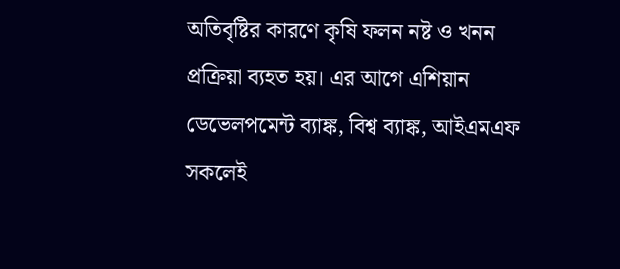অতিবৃষ্টির কারণে কৃষি ফলন নষ্ট ও খনন প্রক্রিয়া ব্যহত হয়। এর আগে এশিয়ান ডেভেলপমেন্ট ব্যাঙ্ক, বিশ্ব ব্যাঙ্ক, আইএমএফ সকলেই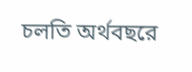চলতি অর্থবছরে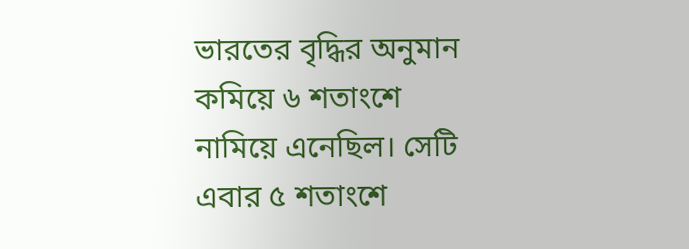ভারতের বৃদ্ধির অনুমান কমিয়ে ৬ শতাংশে নামিয়ে এনেছিল। সেটি এবার ৫ শতাংশে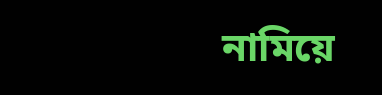নামিয়ে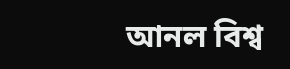আনল বিশ্ব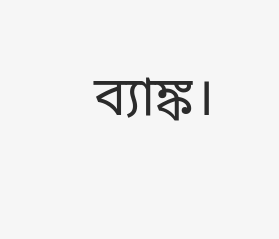ব্যাঙ্ক।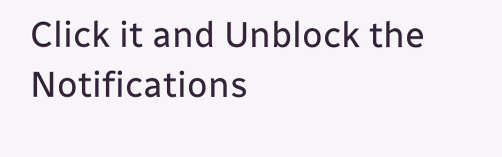Click it and Unblock the Notifications